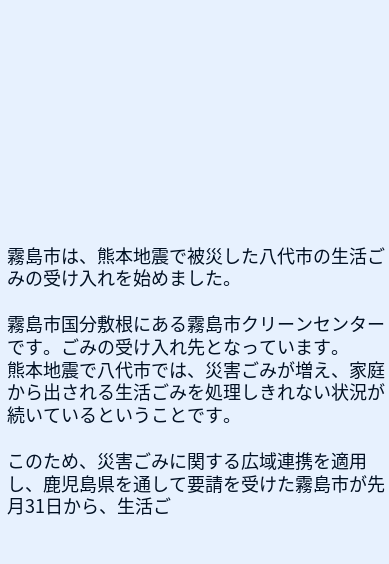霧島市は、熊本地震で被災した八代市の生活ごみの受け入れを始めました。

霧島市国分敷根にある霧島市クリーンセンターです。ごみの受け入れ先となっています。
熊本地震で八代市では、災害ごみが増え、家庭から出される生活ごみを処理しきれない状況が続いているということです。

このため、災害ごみに関する広域連携を適用し、鹿児島県を通して要請を受けた霧島市が先月31日から、生活ご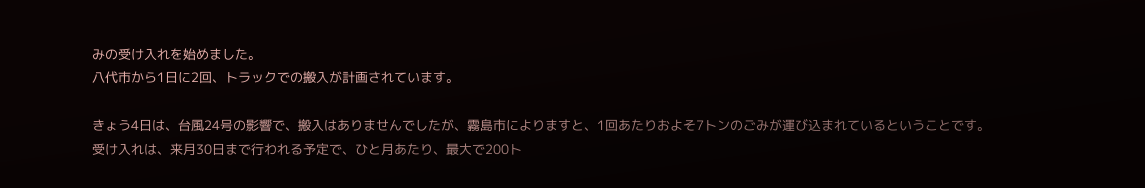みの受け入れを始めました。
八代市から1日に2回、トラックでの搬入が計画されています。

きょう4日は、台風24号の影響で、搬入はありませんでしたが、霧島市によりますと、1回あたりおよそ7トンのごみが運び込まれているということです。
受け入れは、来月30日まで行われる予定で、ひと月あたり、最大で200ト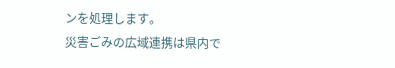ンを処理します。
災害ごみの広域連携は県内で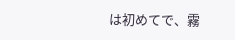は初めてで、霧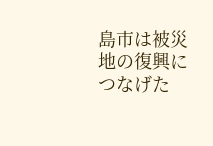島市は被災地の復興につなげた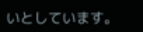いとしています。